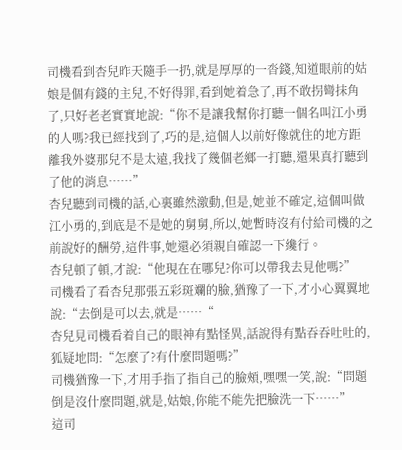司機看到杏兒昨天隨手一扔,就是厚厚的一沓錢,知道眼前的姑娘是個有錢的主兒,不好得罪,看到她着急了,再不敢拐彎抹角了,只好老老實實地說:“你不是讓我幫你打聽一個名叫江小勇的人嗎?我已經找到了,巧的是,這個人以前好像就住的地方距離我外婆那兒不是太遠,我找了幾個老鄉一打聽,還果真打聽到了他的消息……”
杏兒聽到司機的話,心裏雖然激動,但是,她並不確定,這個叫做江小勇的,到底是不是她的舅舅,所以,她暫時沒有付給司機的之前說好的酬勞,這件事,她還必須親自確認一下纔行。
杏兒頓了頓,才說:“他現在在哪兒?你可以帶我去見他嗎?”
司機看了看杏兒那張五彩斑斕的臉,猶豫了一下,才小心翼翼地說:“去倒是可以去,就是……“
杏兒見司機看着自己的眼神有點怪異,話說得有點吞吞吐吐的,狐疑地問:“怎麼了?有什麼問題嗎?”
司機猶豫一下,才用手指了指自己的臉頰,嘿嘿一笑,說:“問題倒是沒什麼問題,就是,姑娘,你能不能先把臉洗一下……”
這司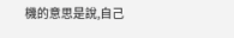機的意思是說,自己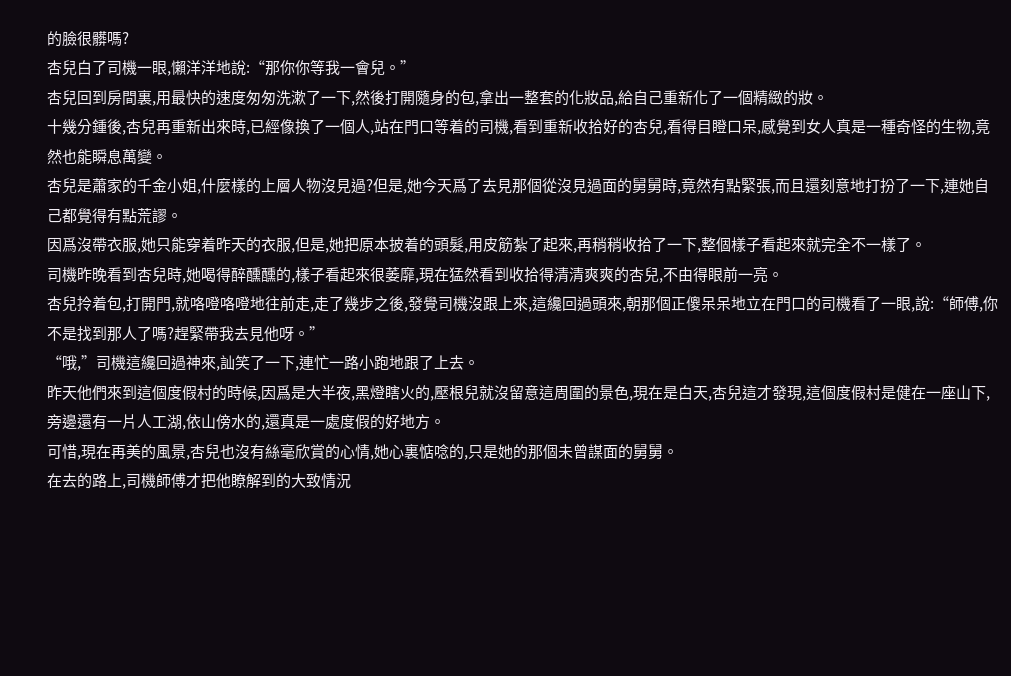的臉很髒嗎?
杏兒白了司機一眼,懶洋洋地說:“那你你等我一會兒。”
杏兒回到房間裏,用最快的速度匆匆洗漱了一下,然後打開隨身的包,拿出一整套的化妝品,給自己重新化了一個精緻的妝。
十幾分鍾後,杏兒再重新出來時,已經像換了一個人,站在門口等着的司機,看到重新收拾好的杏兒,看得目瞪口呆,感覺到女人真是一種奇怪的生物,竟然也能瞬息萬變。
杏兒是蕭家的千金小姐,什麼樣的上層人物沒見過?但是,她今天爲了去見那個從沒見過面的舅舅時,竟然有點緊張,而且還刻意地打扮了一下,連她自己都覺得有點荒謬。
因爲沒帶衣服,她只能穿着昨天的衣服,但是,她把原本披着的頭髮,用皮筋紮了起來,再稍稍收拾了一下,整個樣子看起來就完全不一樣了。
司機昨晚看到杏兒時,她喝得醉醺醺的,樣子看起來很萎靡,現在猛然看到收拾得清清爽爽的杏兒,不由得眼前一亮。
杏兒拎着包,打開門,就咯噔咯噔地往前走,走了幾步之後,發覺司機沒跟上來,這纔回過頭來,朝那個正傻呆呆地立在門口的司機看了一眼,說:“師傅,你不是找到那人了嗎?趕緊帶我去見他呀。”
“哦,”司機這纔回過神來,訕笑了一下,連忙一路小跑地跟了上去。
昨天他們來到這個度假村的時候,因爲是大半夜,黑燈瞎火的,壓根兒就沒留意這周圍的景色,現在是白天,杏兒這才發現,這個度假村是健在一座山下,旁邊還有一片人工湖,依山傍水的,還真是一處度假的好地方。
可惜,現在再美的風景,杏兒也沒有絲毫欣賞的心情,她心裏惦唸的,只是她的那個未曾謀面的舅舅。
在去的路上,司機師傅才把他瞭解到的大致情況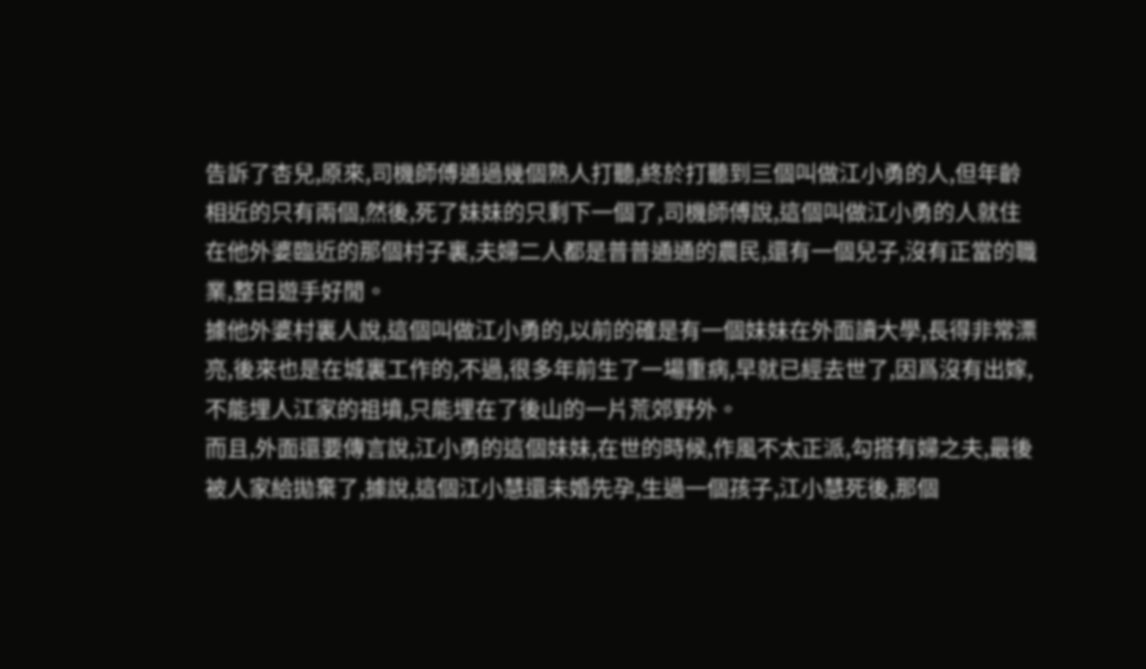告訴了杏兒,原來,司機師傅通過幾個熟人打聽,終於打聽到三個叫做江小勇的人,但年齡相近的只有兩個,然後,死了妹妹的只剩下一個了,司機師傅說,這個叫做江小勇的人就住在他外婆臨近的那個村子裏,夫婦二人都是普普通通的農民,還有一個兒子,沒有正當的職業,整日遊手好閒。
據他外婆村裏人說,這個叫做江小勇的,以前的確是有一個妹妹在外面讀大學,長得非常漂亮,後來也是在城裏工作的,不過,很多年前生了一場重病,早就已經去世了,因爲沒有出嫁,不能埋人江家的祖墳,只能埋在了後山的一片荒郊野外。
而且,外面還要傳言說,江小勇的這個妹妹,在世的時候,作風不太正派,勾搭有婦之夫,最後被人家給拋棄了,據說,這個江小慧還未婚先孕,生過一個孩子,江小慧死後,那個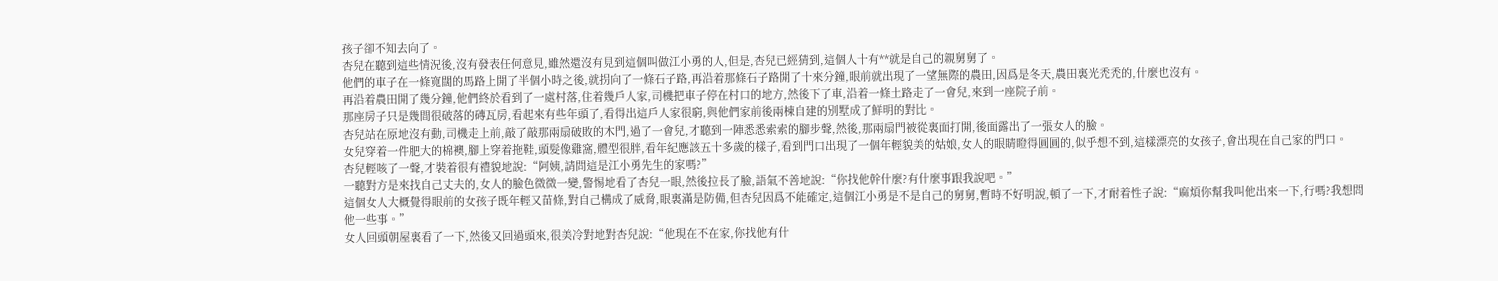孩子卻不知去向了。
杏兒在聽到這些情況後,沒有發表任何意見,雖然還沒有見到這個叫做江小勇的人,但是,杏兒已經猜到,這個人十有**就是自己的親舅舅了。
他們的車子在一條寬闊的馬路上開了半個小時之後,就拐向了一條石子路,再沿着那條石子路開了十來分鐘,眼前就出現了一望無際的農田,因爲是冬天,農田裏光禿禿的,什麼也沒有。
再沿着農田開了幾分鐘,他們終於看到了一處村落,住着幾戶人家,司機把車子停在村口的地方,然後下了車,沿着一條土路走了一會兒,來到一座院子前。
那座房子只是幾間很破落的磚瓦房,看起來有些年頭了,看得出這戶人家很窮,與他們家前後兩棟自建的別墅成了鮮明的對比。
杏兒站在原地沒有動,司機走上前,敲了敲那兩扇破敗的木門,過了一會兒,才聽到一陣悉悉索索的腳步聲,然後,那兩扇門被從裏面打開,後面露出了一張女人的臉。
女兒穿着一件肥大的棉襖,腳上穿着拖鞋,頭髮像雞窩,體型很胖,看年紀應該五十多歲的樣子,看到門口出現了一個年輕貌美的姑娘,女人的眼睛瞪得圓圓的,似乎想不到,這樣漂亮的女孩子,會出現在自己家的門口。
杏兒輕咳了一聲,才裝着很有禮貌地說:“阿姨,請問這是江小勇先生的家嗎?”
一聽對方是來找自己丈夫的,女人的臉色微微一變,警惕地看了杏兒一眼,然後拉長了臉,語氣不善地說:“你找他幹什麼?有什麼事跟我說吧。”
這個女人大概覺得眼前的女孩子既年輕又苗條,對自己構成了威脅,眼裏滿是防備,但杏兒因爲不能確定,這個江小勇是不是自己的舅舅,暫時不好明說,頓了一下,才耐着性子說:“麻煩你幫我叫他出來一下,行嗎?我想問他一些事。”
女人回頭朝屋裏看了一下,然後又回過頭來,很美冷對地對杏兒說:“他現在不在家,你找他有什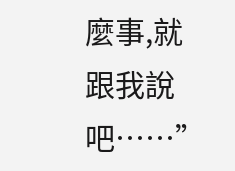麼事,就跟我說吧……”